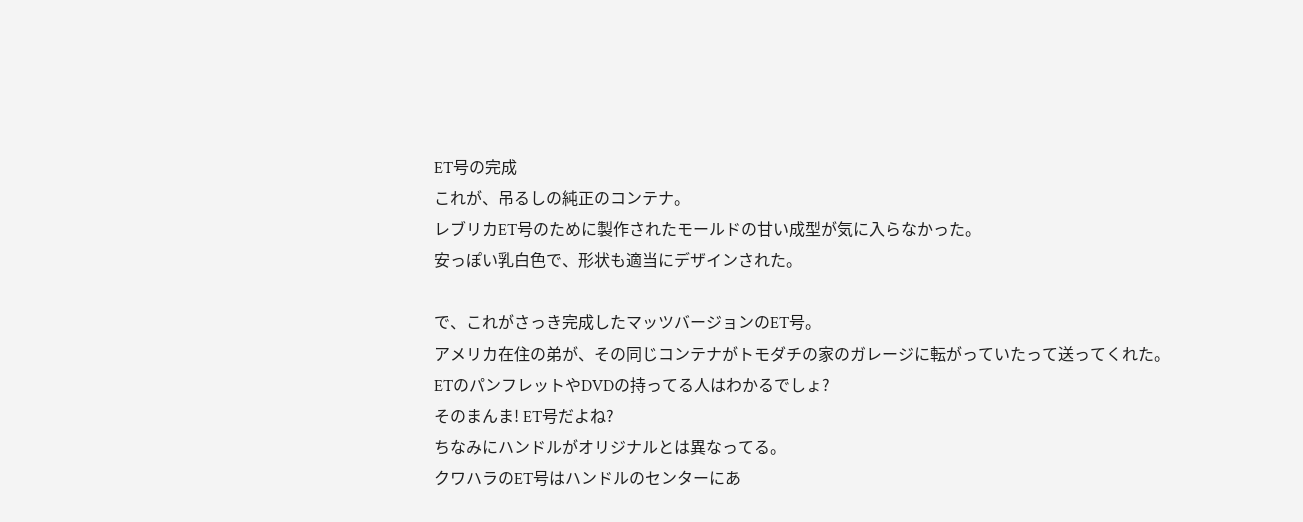ET号の完成
これが、吊るしの純正のコンテナ。
レブリカET号のために製作されたモールドの甘い成型が気に入らなかった。
安っぽい乳白色で、形状も適当にデザインされた。

で、これがさっき完成したマッツバージョンのET号。
アメリカ在住の弟が、その同じコンテナがトモダチの家のガレージに転がっていたって送ってくれた。
ETのパンフレットやDVDの持ってる人はわかるでしょ?
そのまんま! ET号だよね?
ちなみにハンドルがオリジナルとは異なってる。
クワハラのET号はハンドルのセンターにあ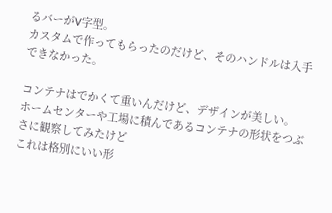るバーがV字型。
カスタムで作ってもらったのだけど、そのハンドルは入手できなかった。

コンテナはでかくて重いんだけど、デザインが美しい。
ホームセンターや工場に積んであるコンテナの形状をつぶさに観察してみたけど
これは格別にいい形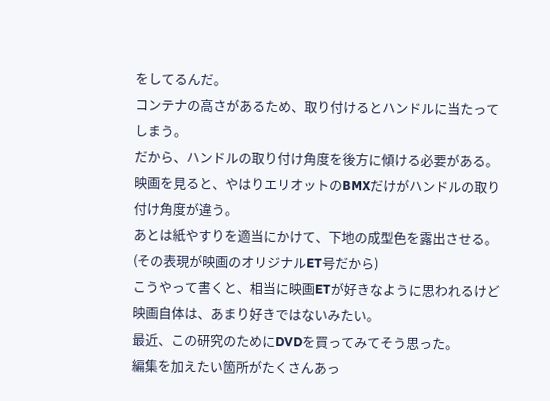をしてるんだ。
コンテナの高さがあるため、取り付けるとハンドルに当たってしまう。
だから、ハンドルの取り付け角度を後方に傾ける必要がある。
映画を見ると、やはりエリオットのBMXだけがハンドルの取り付け角度が違う。
あとは紙やすりを適当にかけて、下地の成型色を露出させる。
(その表現が映画のオリジナルET号だから)
こうやって書くと、相当に映画ETが好きなように思われるけど
映画自体は、あまり好きではないみたい。
最近、この研究のためにDVDを買ってみてそう思った。
編集を加えたい箇所がたくさんあっ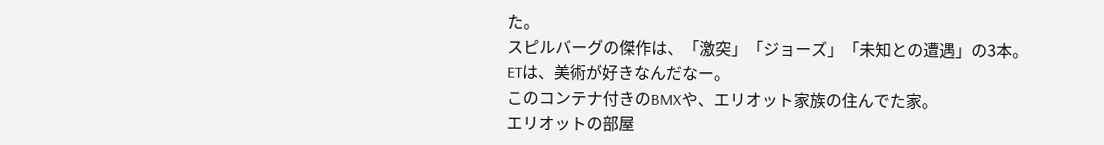た。
スピルバーグの傑作は、「激突」「ジョーズ」「未知との遭遇」の3本。
ETは、美術が好きなんだなー。
このコンテナ付きのBMXや、エリオット家族の住んでた家。
エリオットの部屋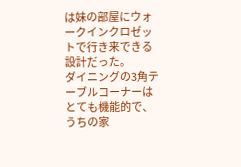は妹の部屋にウォークインクロゼットで行き来できる設計だった。
ダイニングの3角テーブルコーナーはとても機能的で、うちの家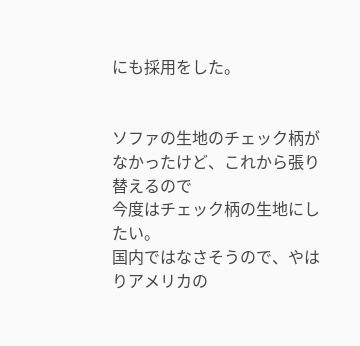にも採用をした。


ソファの生地のチェック柄がなかったけど、これから張り替えるので
今度はチェック柄の生地にしたい。
国内ではなさそうので、やはりアメリカの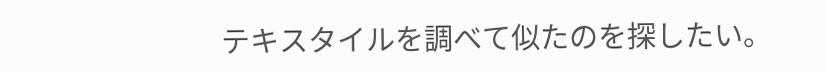テキスタイルを調べて似たのを探したい。